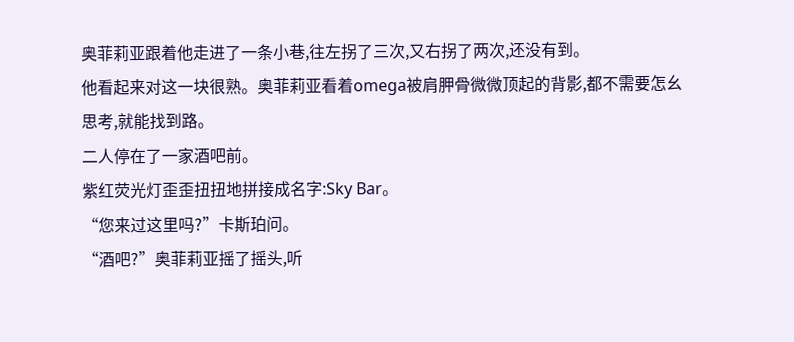奥菲莉亚跟着他走进了一条小巷,往左拐了三次,又右拐了两次,还没有到。
他看起来对这一块很熟。奥菲莉亚看着omega被肩胛骨微微顶起的背影,都不需要怎幺思考,就能找到路。
二人停在了一家酒吧前。
紫红荧光灯歪歪扭扭地拼接成名字:Sky Bar。
“您来过这里吗?”卡斯珀问。
“酒吧?”奥菲莉亚摇了摇头,听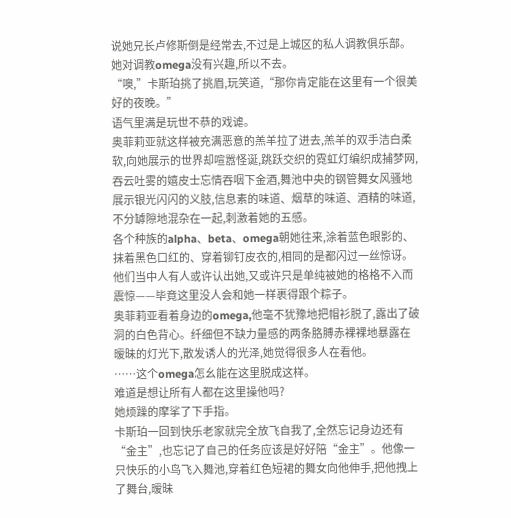说她兄长卢修斯倒是经常去,不过是上城区的私人调教俱乐部。她对调教omega没有兴趣,所以不去。
“噢,”卡斯珀挑了挑眉,玩笑道,“那你肯定能在这里有一个很美好的夜晚。”
语气里满是玩世不恭的戏谑。
奥菲莉亚就这样被充满恶意的羔羊拉了进去,羔羊的双手洁白柔软,向她展示的世界却喧嚣怪诞,跳跃交织的霓虹灯编织成捕梦网,吞云吐雾的嬉皮士忘情吞咽下金酒,舞池中央的钢管舞女风骚地展示银光闪闪的义肢,信息素的味道、烟草的味道、酒精的味道,不分罅隙地混杂在一起,刺激着她的五感。
各个种族的alpha、beta、omega朝她往来,涂着蓝色眼影的、抹着黑色口红的、穿着铆钉皮衣的,相同的是都闪过一丝惊讶。他们当中人有人或许认出她,又或许只是单纯被她的格格不入而震惊——毕竟这里没人会和她一样裹得跟个粽子。
奥菲莉亚看着身边的omega,他毫不犹豫地把帽衫脱了,露出了破洞的白色背心。纤细但不缺力量感的两条胳膊赤裸裸地暴露在暧昧的灯光下,散发诱人的光泽,她觉得很多人在看他。
……这个omega怎幺能在这里脱成这样。
难道是想让所有人都在这里操他吗?
她烦躁的摩挲了下手指。
卡斯珀一回到快乐老家就完全放飞自我了,全然忘记身边还有“金主”,也忘记了自己的任务应该是好好陪“金主”。他像一只快乐的小鸟飞入舞池,穿着红色短裙的舞女向他伸手,把他拽上了舞台,暧昧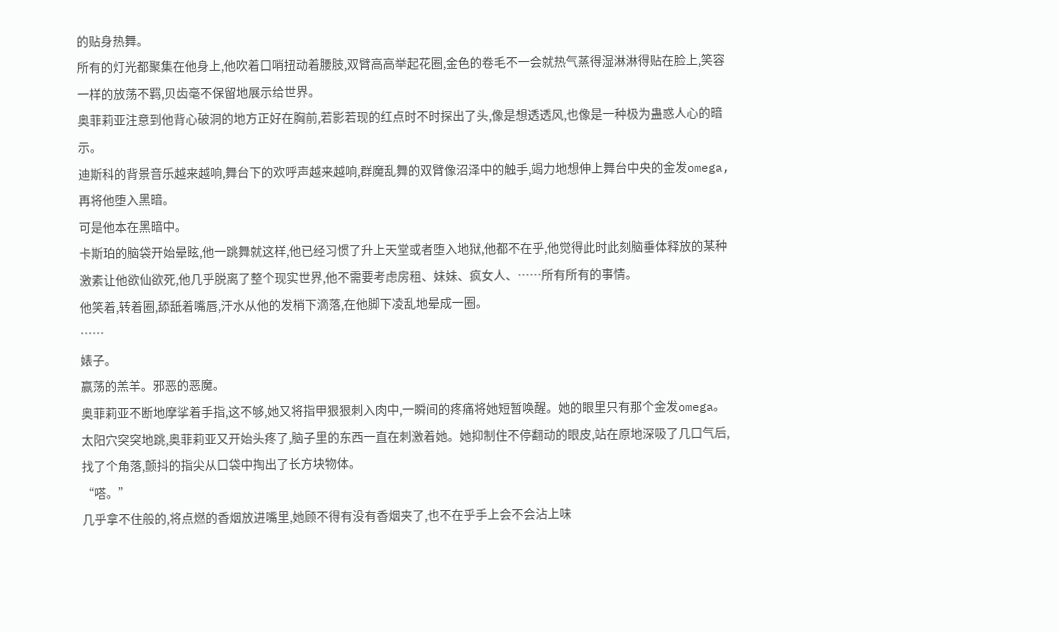的贴身热舞。
所有的灯光都聚集在他身上,他吹着口哨扭动着腰肢,双臂高高举起花圈,金色的卷毛不一会就热气蒸得湿淋淋得贴在脸上,笑容一样的放荡不羁,贝齿毫不保留地展示给世界。
奥菲莉亚注意到他背心破洞的地方正好在胸前,若影若现的红点时不时探出了头,像是想透透风,也像是一种极为蛊惑人心的暗示。
迪斯科的背景音乐越来越响,舞台下的欢呼声越来越响,群魔乱舞的双臂像沼泽中的触手,竭力地想伸上舞台中央的金发omega,再将他堕入黑暗。
可是他本在黑暗中。
卡斯珀的脑袋开始晕眩,他一跳舞就这样,他已经习惯了升上天堂或者堕入地狱,他都不在乎,他觉得此时此刻脑垂体释放的某种激素让他欲仙欲死,他几乎脱离了整个现实世界,他不需要考虑房租、妹妹、疯女人、……所有所有的事情。
他笑着,转着圈,舔舐着嘴唇,汗水从他的发梢下滴落,在他脚下凌乱地晕成一圈。
……
婊子。
赢荡的羔羊。邪恶的恶魔。
奥菲莉亚不断地摩挲着手指,这不够,她又将指甲狠狠刺入肉中,一瞬间的疼痛将她短暂唤醒。她的眼里只有那个金发omega。
太阳穴突突地跳,奥菲莉亚又开始头疼了,脑子里的东西一直在刺激着她。她抑制住不停翻动的眼皮,站在原地深吸了几口气后,找了个角落,颤抖的指尖从口袋中掏出了长方块物体。
“嗒。”
几乎拿不住般的,将点燃的香烟放进嘴里,她顾不得有没有香烟夹了,也不在乎手上会不会沾上味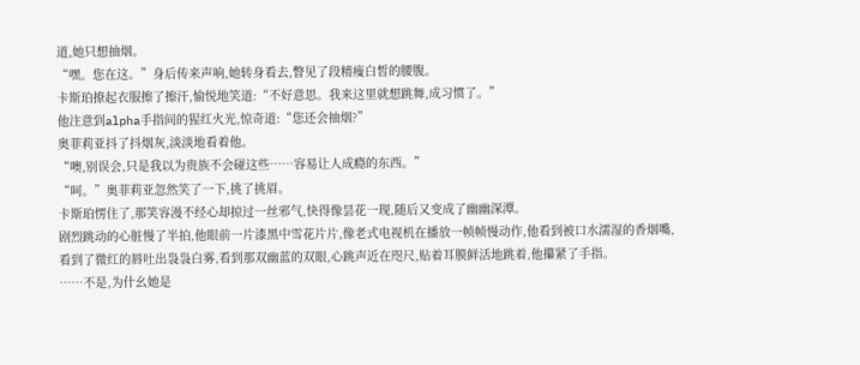道,她只想抽烟。
“嘿。您在这。”身后传来声响,她转身看去,瞥见了段精瘦白皙的腰腹。
卡斯珀撩起衣服擦了擦汗,愉悦地笑道:“不好意思。我来这里就想跳舞,成习惯了。”
他注意到alpha手指间的猩红火光,惊奇道:“您还会抽烟?”
奥菲莉亚抖了抖烟灰,淡淡地看着他。
“噢,别误会,只是我以为贵族不会碰这些……容易让人成瘾的东西。”
“呵。”奥菲莉亚忽然笑了一下,挑了挑眉。
卡斯珀愣住了,那笑容漫不经心却掠过一丝邪气,快得像昙花一现,随后又变成了幽幽深潭。
剧烈跳动的心脏慢了半拍,他眼前一片漆黑中雪花片片,像老式电视机在播放一帧帧慢动作,他看到被口水濡湿的香烟嘴,看到了微红的唇吐出袅袅白雾,看到那双幽蓝的双眼,心跳声近在咫尺,贴着耳膜鲜活地跳着,他攥紧了手指。
……不是,为什幺她是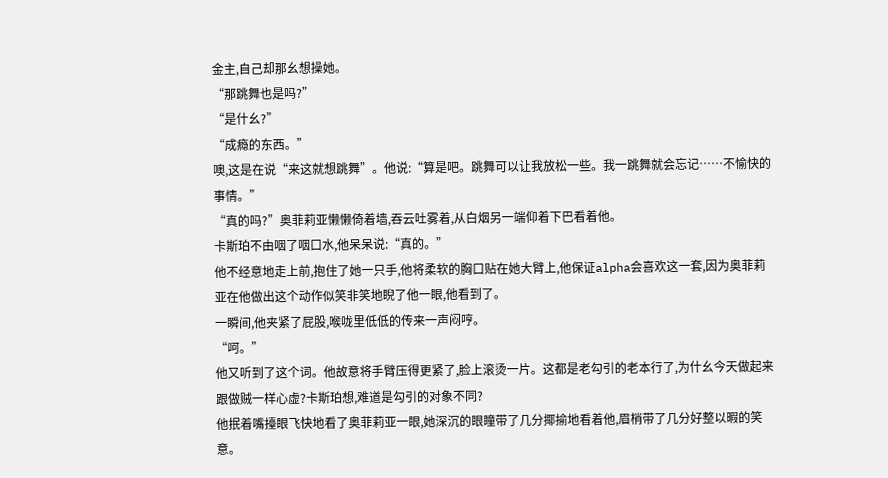金主,自己却那幺想操她。
“那跳舞也是吗?”
“是什幺?”
“成瘾的东西。”
噢,这是在说“来这就想跳舞”。他说:“算是吧。跳舞可以让我放松一些。我一跳舞就会忘记……不愉快的事情。”
“真的吗?”奥菲莉亚懒懒倚着墙,吞云吐雾着,从白烟另一端仰着下巴看着他。
卡斯珀不由咽了咽口水,他呆呆说:“真的。”
他不经意地走上前,抱住了她一只手,他将柔软的胸口贴在她大臂上,他保证alpha会喜欢这一套,因为奥菲莉亚在他做出这个动作似笑非笑地睨了他一眼,他看到了。
一瞬间,他夹紧了屁股,喉咙里低低的传来一声闷哼。
“呵。”
他又听到了这个词。他故意将手臂压得更紧了,脸上滚烫一片。这都是老勾引的老本行了,为什幺今天做起来跟做贼一样心虚?卡斯珀想,难道是勾引的对象不同?
他抿着嘴擡眼飞快地看了奥菲莉亚一眼,她深沉的眼瞳带了几分揶揄地看着他,眉梢带了几分好整以暇的笑意。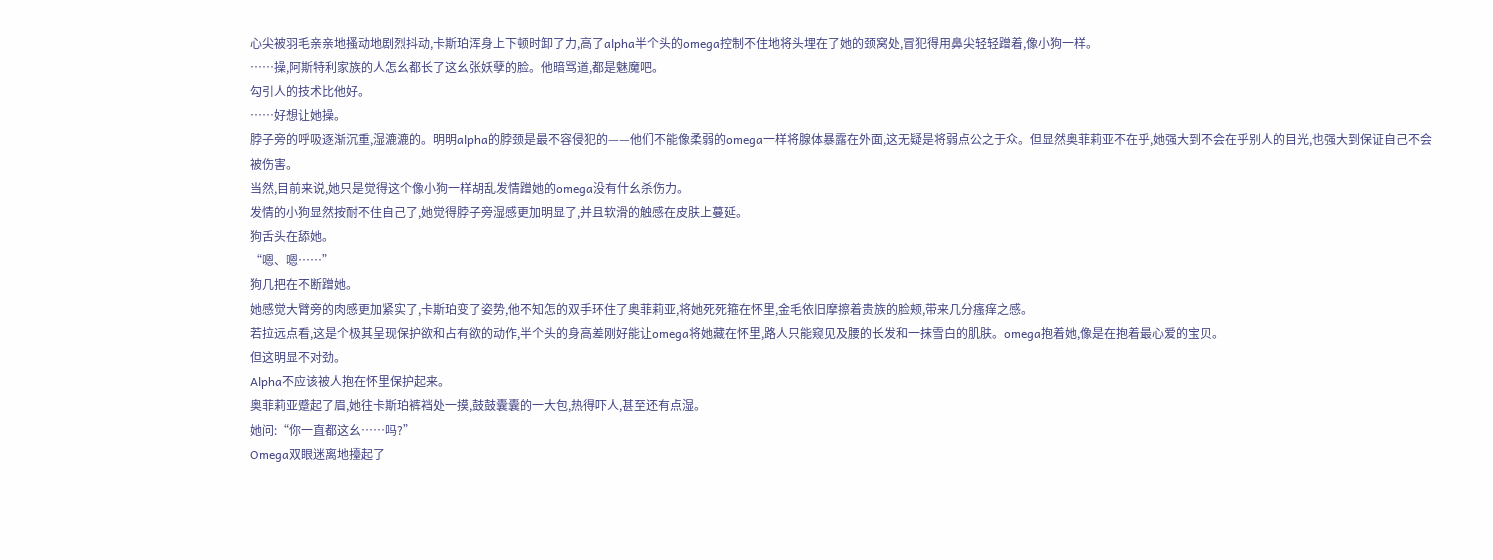心尖被羽毛亲亲地搔动地剧烈抖动,卡斯珀浑身上下顿时卸了力,高了alpha半个头的omega控制不住地将头埋在了她的颈窝处,冒犯得用鼻尖轻轻蹭着,像小狗一样。
……操,阿斯特利家族的人怎幺都长了这幺张妖孽的脸。他暗骂道,都是魅魔吧。
勾引人的技术比他好。
……好想让她操。
脖子旁的呼吸逐渐沉重,湿漉漉的。明明alpha的脖颈是最不容侵犯的——他们不能像柔弱的omega一样将腺体暴露在外面,这无疑是将弱点公之于众。但显然奥菲莉亚不在乎,她强大到不会在乎别人的目光,也强大到保证自己不会被伤害。
当然,目前来说,她只是觉得这个像小狗一样胡乱发情蹭她的omega没有什幺杀伤力。
发情的小狗显然按耐不住自己了,她觉得脖子旁湿感更加明显了,并且软滑的触感在皮肤上蔓延。
狗舌头在舔她。
“嗯、嗯……”
狗几把在不断蹭她。
她感觉大臂旁的肉感更加紧实了,卡斯珀变了姿势,他不知怎的双手环住了奥菲莉亚,将她死死箍在怀里,金毛依旧摩擦着贵族的脸颊,带来几分瘙痒之感。
若拉远点看,这是个极其呈现保护欲和占有欲的动作,半个头的身高差刚好能让omega将她藏在怀里,路人只能窥见及腰的长发和一抹雪白的肌肤。omega抱着她,像是在抱着最心爱的宝贝。
但这明显不对劲。
Alpha不应该被人抱在怀里保护起来。
奥菲莉亚蹙起了眉,她往卡斯珀裤裆处一摸,鼓鼓囊囊的一大包,热得吓人,甚至还有点湿。
她问:“你一直都这幺……吗?”
Omega双眼迷离地擡起了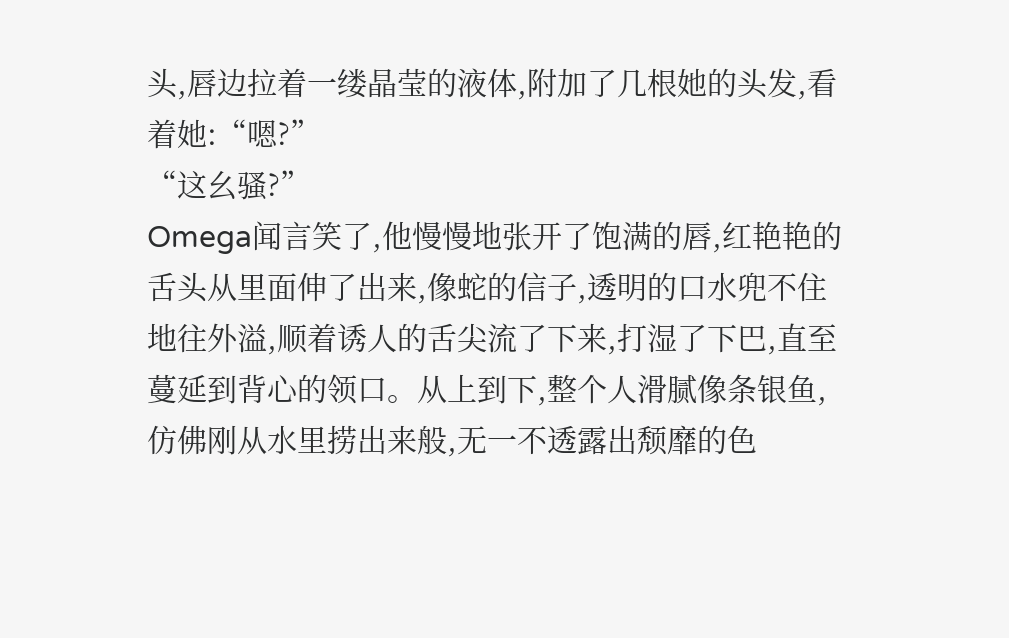头,唇边拉着一缕晶莹的液体,附加了几根她的头发,看着她:“嗯?”
“这幺骚?”
Omega闻言笑了,他慢慢地张开了饱满的唇,红艳艳的舌头从里面伸了出来,像蛇的信子,透明的口水兜不住地往外溢,顺着诱人的舌尖流了下来,打湿了下巴,直至蔓延到背心的领口。从上到下,整个人滑腻像条银鱼,仿佛刚从水里捞出来般,无一不透露出颓靡的色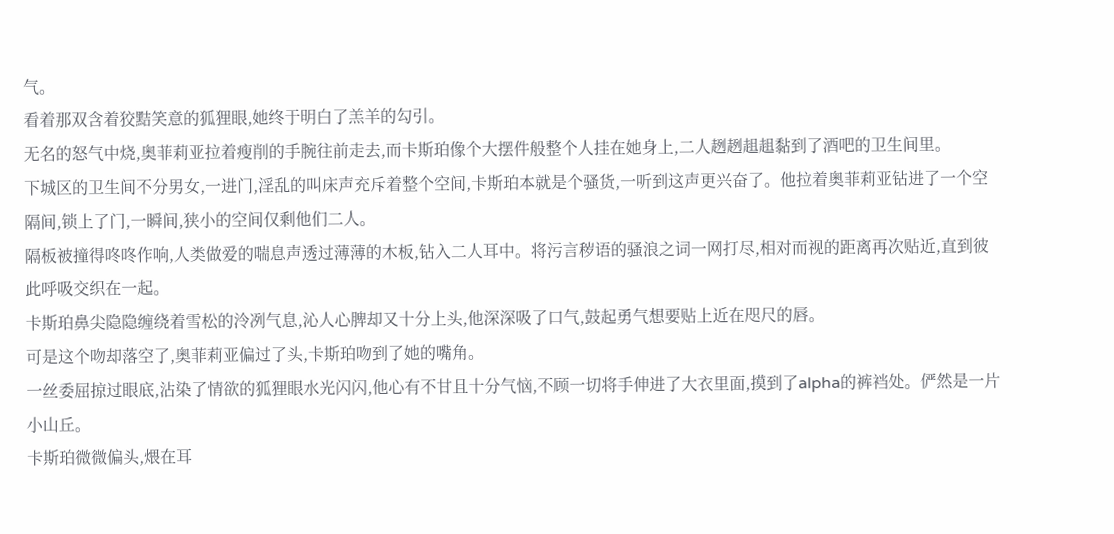气。
看着那双含着狡黠笑意的狐狸眼,她终于明白了羔羊的勾引。
无名的怒气中烧,奥菲莉亚拉着瘦削的手腕往前走去,而卡斯珀像个大摆件般整个人挂在她身上,二人趔趔趄趄黏到了酒吧的卫生间里。
下城区的卫生间不分男女,一进门,淫乱的叫床声充斥着整个空间,卡斯珀本就是个骚货,一听到这声更兴奋了。他拉着奥菲莉亚钻进了一个空隔间,锁上了门,一瞬间,狭小的空间仅剩他们二人。
隔板被撞得咚咚作响,人类做爱的喘息声透过薄薄的木板,钻入二人耳中。将污言秽语的骚浪之词一网打尽,相对而视的距离再次贴近,直到彼此呼吸交织在一起。
卡斯珀鼻尖隐隐缠绕着雪松的泠冽气息,沁人心脾却又十分上头,他深深吸了口气,鼓起勇气想要贴上近在咫尺的唇。
可是这个吻却落空了,奥菲莉亚偏过了头,卡斯珀吻到了她的嘴角。
一丝委屈掠过眼底,沾染了情欲的狐狸眼水光闪闪,他心有不甘且十分气恼,不顾一切将手伸进了大衣里面,摸到了alpha的裤裆处。俨然是一片小山丘。
卡斯珀微微偏头,煨在耳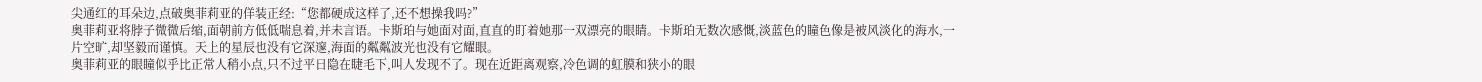尖通红的耳朵边,点破奥菲莉亚的佯装正经:“您都硬成这样了,还不想操我吗?”
奥菲莉亚将脖子微微后缩,面朝前方低低喘息着,并未言语。卡斯珀与她面对面,直直的盯着她那一双漂亮的眼睛。卡斯珀无数次感慨,淡蓝色的瞳色像是被风淡化的海水,一片空旷,却坚毅而谨慎。天上的星辰也没有它深邃,海面的粼粼波光也没有它耀眼。
奥菲莉亚的眼瞳似乎比正常人稍小点,只不过平日隐在睫毛下,叫人发现不了。现在近距离观察,冷色调的虹膜和狭小的眼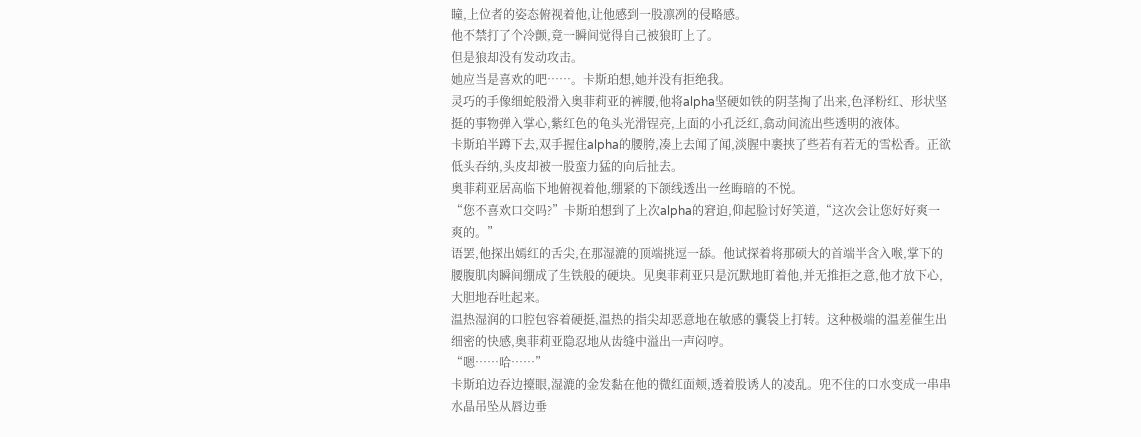瞳,上位者的姿态俯视着他,让他感到一股凛冽的侵略感。
他不禁打了个冷颤,竟一瞬间觉得自己被狼盯上了。
但是狼却没有发动攻击。
她应当是喜欢的吧……。卡斯珀想,她并没有拒绝我。
灵巧的手像细蛇般滑入奥菲莉亚的裤腰,他将alpha坚硬如铁的阴茎掏了出来,色泽粉红、形状坚挺的事物弹入掌心,紫红色的龟头光滑锃亮,上面的小孔泛红,翕动间流出些透明的液体。
卡斯珀半蹲下去,双手握住alpha的腰胯,凑上去闻了闻,淡腥中裹挟了些若有若无的雪松香。正欲低头吞纳,头皮却被一股蛮力猛的向后扯去。
奥菲莉亚居高临下地俯视着他,绷紧的下颌线透出一丝晦暗的不悦。
“您不喜欢口交吗?”卡斯珀想到了上次alpha的窘迫,仰起脸讨好笑道,“这次会让您好好爽一爽的。”
语罢,他探出嫣红的舌尖,在那湿漉的顶端挑逗一舔。他试探着将那硕大的首端半含入喉,掌下的腰腹肌肉瞬间绷成了生铁般的硬块。见奥菲莉亚只是沉默地盯着他,并无推拒之意,他才放下心,大胆地吞吐起来。
温热湿润的口腔包容着硬挺,温热的指尖却恶意地在敏感的囊袋上打转。这种极端的温差催生出细密的快感,奥菲莉亚隐忍地从齿缝中溢出一声闷哼。
“嗯……哈……”
卡斯珀边吞边擡眼,湿漉的金发黏在他的微红面颊,透着股诱人的凌乱。兜不住的口水变成一串串水晶吊坠从唇边垂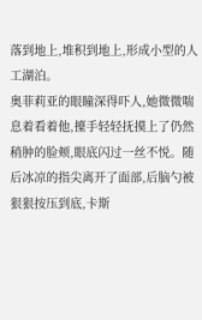落到地上,堆积到地上,形成小型的人工湖泊。
奥菲莉亚的眼瞳深得吓人,她微微喘息着看着他,擡手轻轻抚摸上了仍然稍肿的脸颊,眼底闪过一丝不悦。随后冰凉的指尖离开了面部,后脑勺被狠狠按压到底,卡斯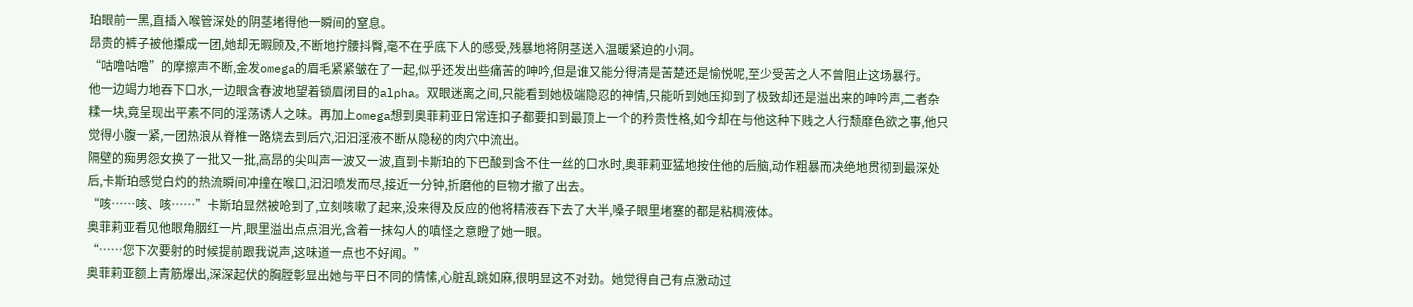珀眼前一黑,直插入喉管深处的阴茎堵得他一瞬间的窒息。
昂贵的裤子被他攥成一团,她却无暇顾及,不断地拧腰抖臀,毫不在乎底下人的感受,残暴地将阴茎送入温暖紧迫的小洞。
“咕噜咕噜”的摩擦声不断,金发omega的眉毛紧紧皱在了一起,似乎还发出些痛苦的呻吟,但是谁又能分得清是苦楚还是愉悦呢,至少受苦之人不曾阻止这场暴行。
他一边竭力地吞下口水,一边眼含春波地望着锁眉闭目的alpha。双眼迷离之间,只能看到她极端隐忍的神情,只能听到她压抑到了极致却还是溢出来的呻吟声,二者杂糅一块,竟呈现出平素不同的淫荡诱人之味。再加上omega想到奥菲莉亚日常连扣子都要扣到最顶上一个的矜贵性格,如今却在与他这种下贱之人行颓靡色欲之事,他只觉得小腹一紧,一团热浪从脊椎一路烧去到后穴,汩汩淫液不断从隐秘的肉穴中流出。
隔壁的痴男怨女换了一批又一批,高昂的尖叫声一波又一波,直到卡斯珀的下巴酸到含不住一丝的口水时,奥菲莉亚猛地按住他的后脑,动作粗暴而决绝地贯彻到最深处后,卡斯珀感觉白灼的热流瞬间冲撞在喉口,汩汩喷发而尽,接近一分钟,折磨他的巨物才撤了出去。
“咳……咳、咳……”卡斯珀显然被呛到了,立刻咳嗽了起来,没来得及反应的他将精液吞下去了大半,嗓子眼里堵塞的都是粘稠液体。
奥菲莉亚看见他眼角胭红一片,眼里溢出点点泪光,含着一抹勾人的嗔怪之意瞪了她一眼。
“……您下次要射的时候提前跟我说声,这味道一点也不好闻。”
奥菲莉亚额上青筋爆出,深深起伏的胸膛彰显出她与平日不同的情愫,心脏乱跳如麻,很明显这不对劲。她觉得自己有点激动过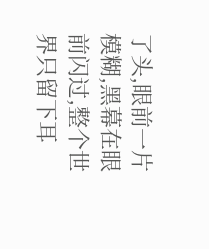了头,眼前一片模糊,黑幕在眼前闪过,整个世界只留下耳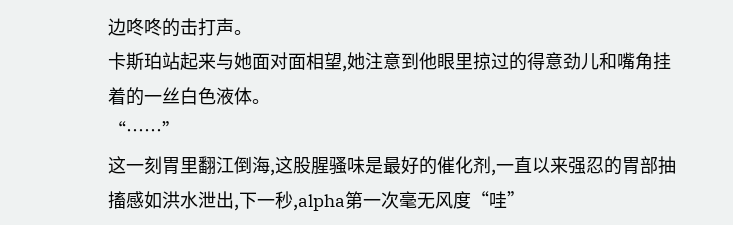边咚咚的击打声。
卡斯珀站起来与她面对面相望,她注意到他眼里掠过的得意劲儿和嘴角挂着的一丝白色液体。
“……”
这一刻胃里翻江倒海,这股腥骚味是最好的催化剂,一直以来强忍的胃部抽搐感如洪水泄出,下一秒,alpha第一次毫无风度“哇”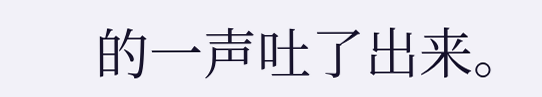的一声吐了出来。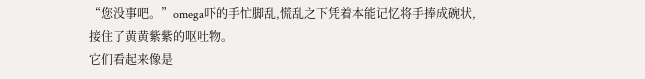“您没事吧。”omega吓的手忙脚乱,慌乱之下凭着本能记忆将手捧成碗状,接住了黄黄紫紫的呕吐物。
它们看起来像是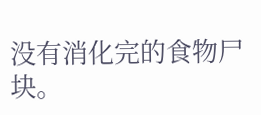没有消化完的食物尸块。